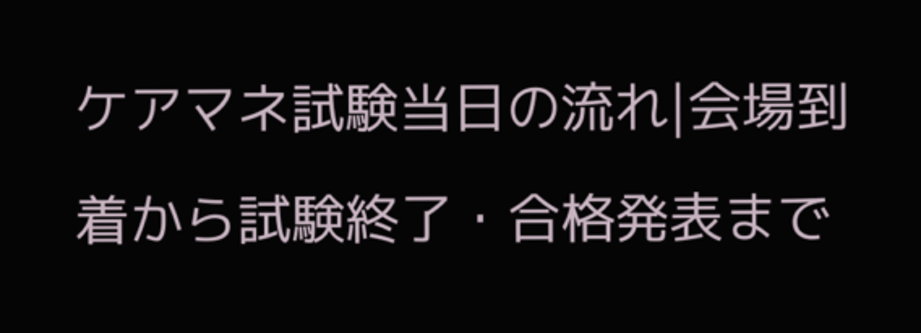ケアマネ試験当日の流れ|会場到着から試験終了・合格発表まで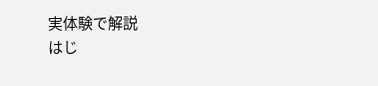実体験で解説
はじ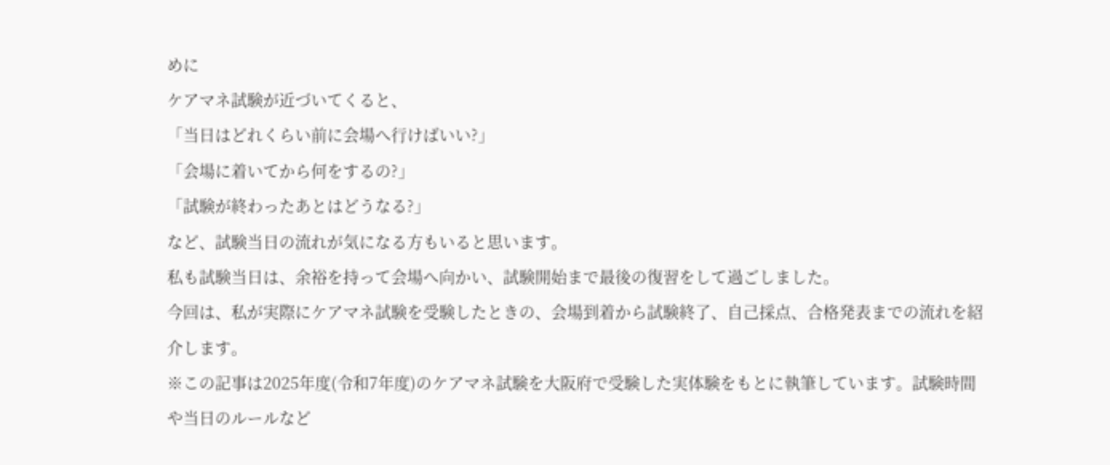めに
ケアマネ試験が近づいてくると、
「当日はどれくらい前に会場へ行けばいい?」
「会場に着いてから何をするの?」
「試験が終わったあとはどうなる?」
など、試験当日の流れが気になる方もいると思います。
私も試験当日は、余裕を持って会場へ向かい、試験開始まで最後の復習をして過ごしました。
今回は、私が実際にケアマネ試験を受験したときの、会場到着から試験終了、自己採点、合格発表までの流れを紹介します。
※この記事は2025年度(令和7年度)のケアマネ試験を大阪府で受験した実体験をもとに執筆しています。試験時間や当日のルールなど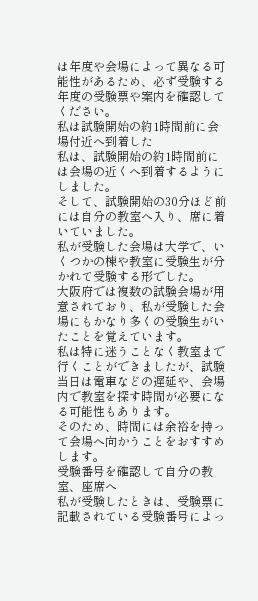は年度や会場によって異なる可能性があるため、必ず受験する年度の受験票や案内を確認してください。
私は試験開始の約1時間前に会場付近へ到着した
私は、試験開始の約1時間前には会場の近くへ到着するようにしました。
そして、試験開始の30分ほど前には自分の教室へ入り、席に着いていました。
私が受験した会場は大学で、いくつかの棟や教室に受験生が分かれて受験する形でした。
大阪府では複数の試験会場が用意されており、私が受験した会場にもかなり多くの受験生がいたことを覚えています。
私は特に迷うことなく教室まで行くことができましたが、試験当日は電車などの遅延や、会場内で教室を探す時間が必要になる可能性もあります。
そのため、時間には余裕を持って会場へ向かうことをおすすめします。
受験番号を確認して自分の教室、座席へ
私が受験したときは、受験票に記載されている受験番号によっ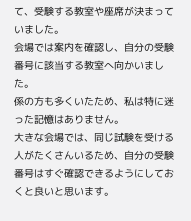て、受験する教室や座席が決まっていました。
会場では案内を確認し、自分の受験番号に該当する教室へ向かいました。
係の方も多くいたため、私は特に迷った記憶はありません。
大きな会場では、同じ試験を受ける人がたくさんいるため、自分の受験番号はすぐ確認できるようにしておくと良いと思います。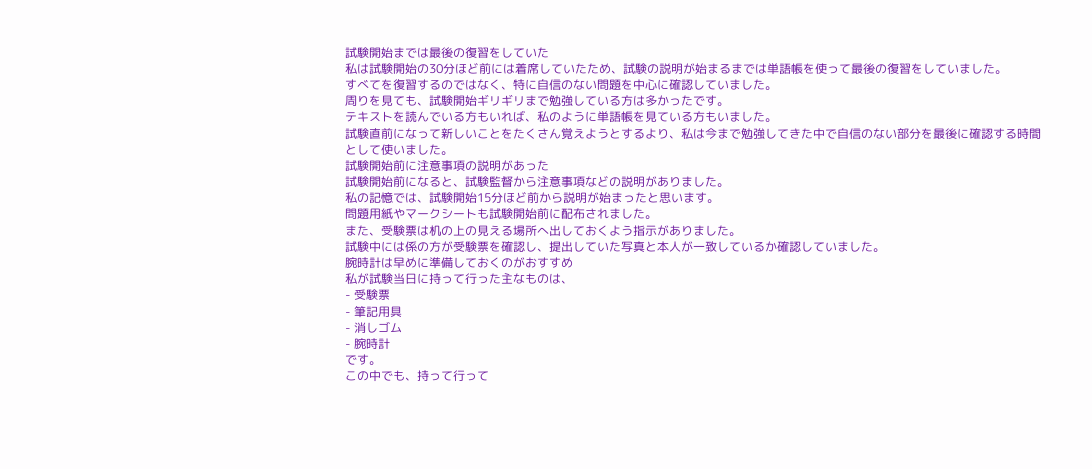試験開始までは最後の復習をしていた
私は試験開始の30分ほど前には着席していたため、試験の説明が始まるまでは単語帳を使って最後の復習をしていました。
すべてを復習するのではなく、特に自信のない問題を中心に確認していました。
周りを見ても、試験開始ギリギリまで勉強している方は多かったです。
テキストを読んでいる方もいれば、私のように単語帳を見ている方もいました。
試験直前になって新しいことをたくさん覚えようとするより、私は今まで勉強してきた中で自信のない部分を最後に確認する時間として使いました。
試験開始前に注意事項の説明があった
試験開始前になると、試験監督から注意事項などの説明がありました。
私の記憶では、試験開始15分ほど前から説明が始まったと思います。
問題用紙やマークシートも試験開始前に配布されました。
また、受験票は机の上の見える場所へ出しておくよう指示がありました。
試験中には係の方が受験票を確認し、提出していた写真と本人が一致しているか確認していました。
腕時計は早めに準備しておくのがおすすめ
私が試験当日に持って行った主なものは、
- 受験票
- 筆記用具
- 消しゴム
- 腕時計
です。
この中でも、持って行って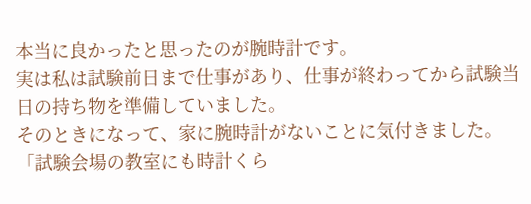本当に良かったと思ったのが腕時計です。
実は私は試験前日まで仕事があり、仕事が終わってから試験当日の持ち物を準備していました。
そのときになって、家に腕時計がないことに気付きました。
「試験会場の教室にも時計くら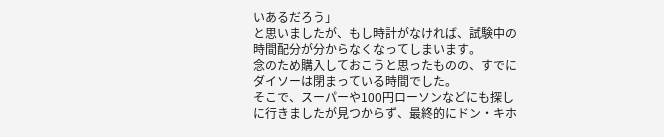いあるだろう」
と思いましたが、もし時計がなければ、試験中の時間配分が分からなくなってしまいます。
念のため購入しておこうと思ったものの、すでにダイソーは閉まっている時間でした。
そこで、スーパーや100円ローソンなどにも探しに行きましたが見つからず、最終的にドン・キホ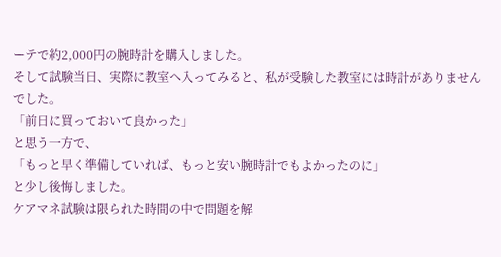ーテで約2,000円の腕時計を購入しました。
そして試験当日、実際に教室へ入ってみると、私が受験した教室には時計がありませんでした。
「前日に買っておいて良かった」
と思う一方で、
「もっと早く準備していれば、もっと安い腕時計でもよかったのに」
と少し後悔しました。
ケアマネ試験は限られた時間の中で問題を解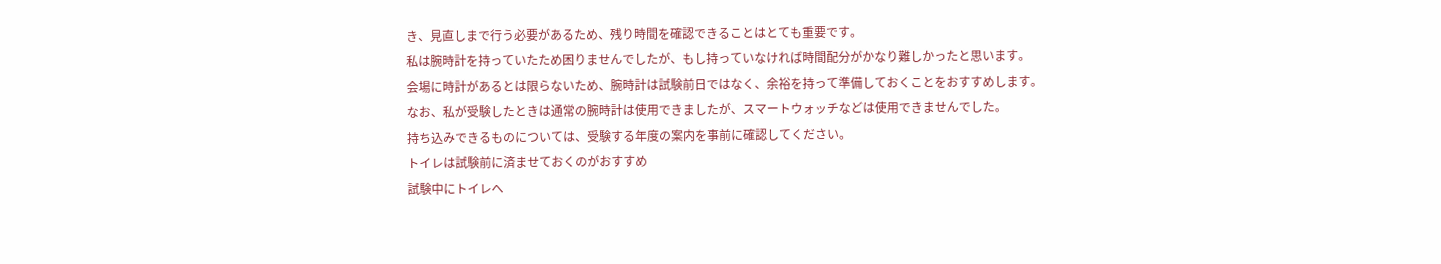き、見直しまで行う必要があるため、残り時間を確認できることはとても重要です。
私は腕時計を持っていたため困りませんでしたが、もし持っていなければ時間配分がかなり難しかったと思います。
会場に時計があるとは限らないため、腕時計は試験前日ではなく、余裕を持って準備しておくことをおすすめします。
なお、私が受験したときは通常の腕時計は使用できましたが、スマートウォッチなどは使用できませんでした。
持ち込みできるものについては、受験する年度の案内を事前に確認してください。
トイレは試験前に済ませておくのがおすすめ
試験中にトイレへ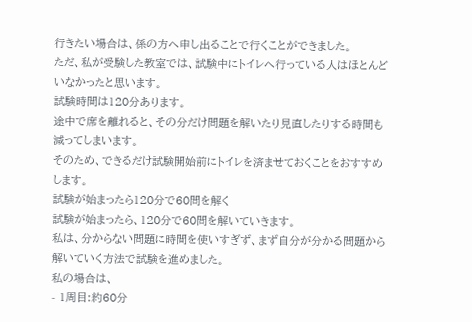行きたい場合は、係の方へ申し出ることで行くことができました。
ただ、私が受験した教室では、試験中にトイレへ行っている人はほとんどいなかったと思います。
試験時間は120分あります。
途中で席を離れると、その分だけ問題を解いたり見直したりする時間も減ってしまいます。
そのため、できるだけ試験開始前にトイレを済ませておくことをおすすめします。
試験が始まったら120分で60問を解く
試験が始まったら、120分で60問を解いていきます。
私は、分からない問題に時間を使いすぎず、まず自分が分かる問題から解いていく方法で試験を進めました。
私の場合は、
- 1周目:約60分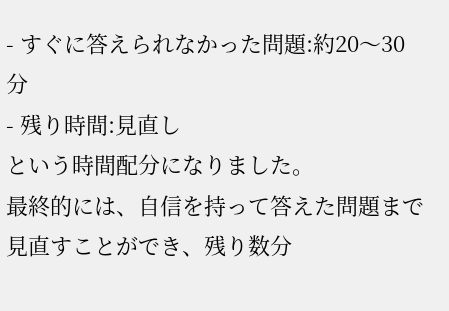- すぐに答えられなかった問題:約20〜30分
- 残り時間:見直し
という時間配分になりました。
最終的には、自信を持って答えた問題まで見直すことができ、残り数分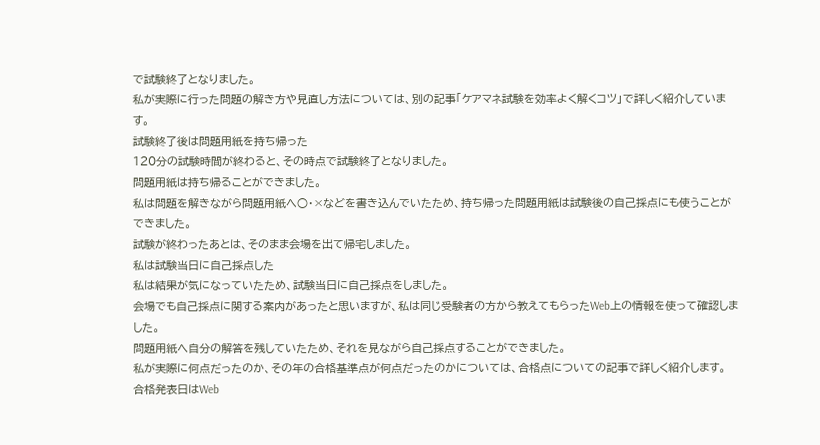で試験終了となりました。
私が実際に行った問題の解き方や見直し方法については、別の記事「ケアマネ試験を効率よく解くコツ」で詳しく紹介しています。
試験終了後は問題用紙を持ち帰った
120分の試験時間が終わると、その時点で試験終了となりました。
問題用紙は持ち帰ることができました。
私は問題を解きながら問題用紙へ○・×などを書き込んでいたため、持ち帰った問題用紙は試験後の自己採点にも使うことができました。
試験が終わったあとは、そのまま会場を出て帰宅しました。
私は試験当日に自己採点した
私は結果が気になっていたため、試験当日に自己採点をしました。
会場でも自己採点に関する案内があったと思いますが、私は同じ受験者の方から教えてもらったWeb上の情報を使って確認しました。
問題用紙へ自分の解答を残していたため、それを見ながら自己採点することができました。
私が実際に何点だったのか、その年の合格基準点が何点だったのかについては、合格点についての記事で詳しく紹介します。
合格発表日はWeb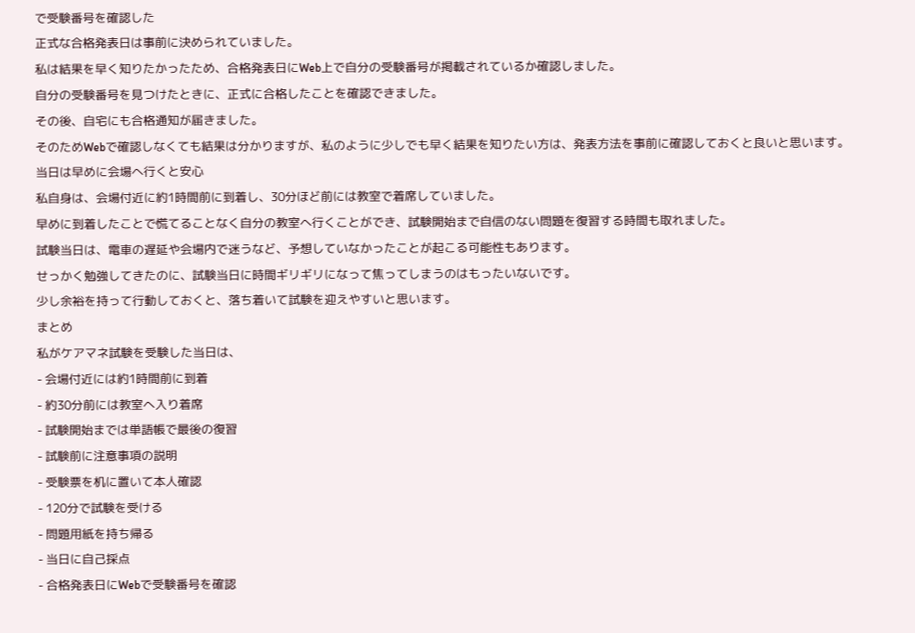で受験番号を確認した
正式な合格発表日は事前に決められていました。
私は結果を早く知りたかったため、合格発表日にWeb上で自分の受験番号が掲載されているか確認しました。
自分の受験番号を見つけたときに、正式に合格したことを確認できました。
その後、自宅にも合格通知が届きました。
そのためWebで確認しなくても結果は分かりますが、私のように少しでも早く結果を知りたい方は、発表方法を事前に確認しておくと良いと思います。
当日は早めに会場へ行くと安心
私自身は、会場付近に約1時間前に到着し、30分ほど前には教室で着席していました。
早めに到着したことで慌てることなく自分の教室へ行くことができ、試験開始まで自信のない問題を復習する時間も取れました。
試験当日は、電車の遅延や会場内で迷うなど、予想していなかったことが起こる可能性もあります。
せっかく勉強してきたのに、試験当日に時間ギリギリになって焦ってしまうのはもったいないです。
少し余裕を持って行動しておくと、落ち着いて試験を迎えやすいと思います。
まとめ
私がケアマネ試験を受験した当日は、
- 会場付近には約1時間前に到着
- 約30分前には教室へ入り着席
- 試験開始までは単語帳で最後の復習
- 試験前に注意事項の説明
- 受験票を机に置いて本人確認
- 120分で試験を受ける
- 問題用紙を持ち帰る
- 当日に自己採点
- 合格発表日にWebで受験番号を確認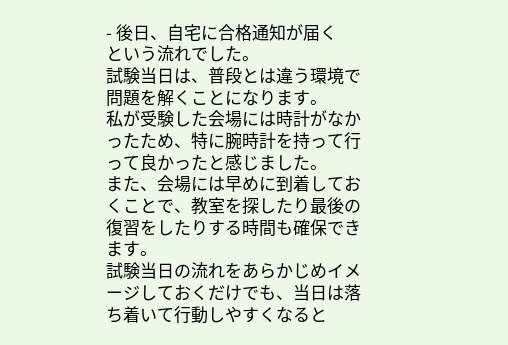- 後日、自宅に合格通知が届く
という流れでした。
試験当日は、普段とは違う環境で問題を解くことになります。
私が受験した会場には時計がなかったため、特に腕時計を持って行って良かったと感じました。
また、会場には早めに到着しておくことで、教室を探したり最後の復習をしたりする時間も確保できます。
試験当日の流れをあらかじめイメージしておくだけでも、当日は落ち着いて行動しやすくなると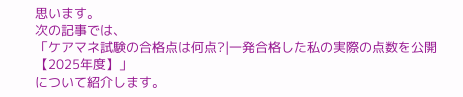思います。
次の記事では、
「ケアマネ試験の合格点は何点?|一発合格した私の実際の点数を公開【2025年度】」
について紹介します。